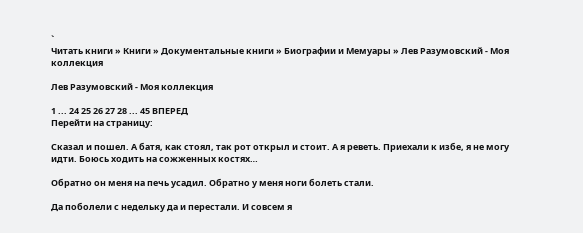`
Читать книги » Книги » Документальные книги » Биографии и Мемуары » Лев Разумовский - Моя коллекция

Лев Разумовский - Моя коллекция

1 ... 24 25 26 27 28 ... 45 ВПЕРЕД
Перейти на страницу:

Сказал и пошел. А батя, как стоял, так рот открыл и стоит. А я реветь. Приехали к избе, я не могу идти. Боюсь ходить на сожженных костях…

Обратно он меня на печь усадил. Обратно у меня ноги болеть стали.

Да поболели с недельку да и перестали. И совсем я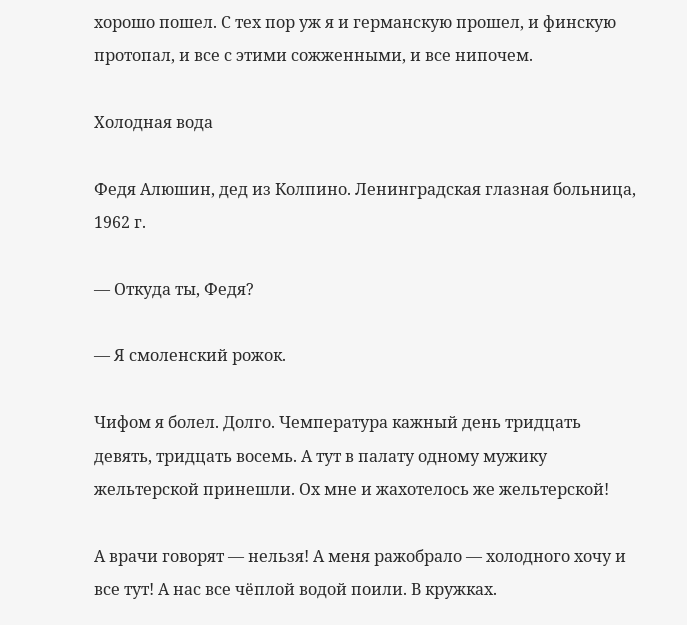хорошо пошел. С тех пор уж я и германскую прошел, и финскую протопал, и все с этими сожженными, и все нипочем.

Холодная вода

Федя Алюшин, дед из Колпино. Ленинградская глазная больница, 1962 г.

— Откуда ты, Федя?

— Я смоленский рожок.

Чифом я болел. Долго. Чемпература кажный день тридцать девять, тридцать восемь. А тут в палату одному мужику жельтерской принешли. Ох мне и жахотелось же жельтерской!

А врачи говорят — нельзя! А меня ражобрало — холодного хочу и все тут! А нас все чëплой водой поили. В кружках.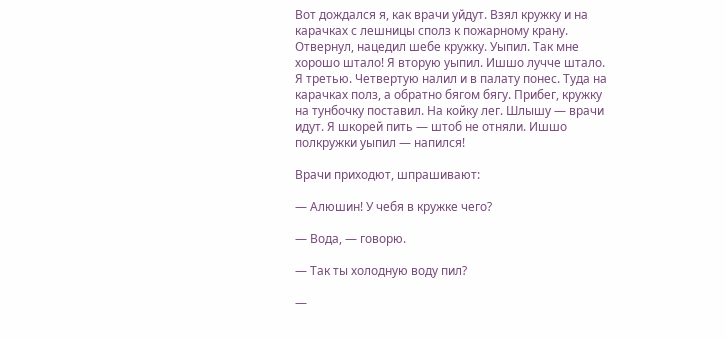Вот дождался я, как врачи уйдут. Взял кружку и на карачках с лешницы сполз к пожарному крану. Отвернул, нацедил шебе кружку. Уыпил. Так мне хорошо штало! Я вторую уыпил. Ишшо лучче штало. Я третью. Четвертую налил и в палату понес. Туда на карачках полз, а обратно бягом бягу. Прибег, кружку на тунбочку поставил. На койку лег. Шлышу — врачи идут. Я шкорей пить — штоб не отняли. Ишшо полкружки уыпил — напился!

Врачи приходют, шпрашивают:

— Алюшин! У чебя в кружке чего?

— Вода, — говорю.

— Так ты холодную воду пил?

—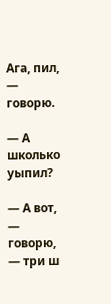Ага, пил, — говорю.

— А школько уыпил?

— А вот, — говорю, — три ш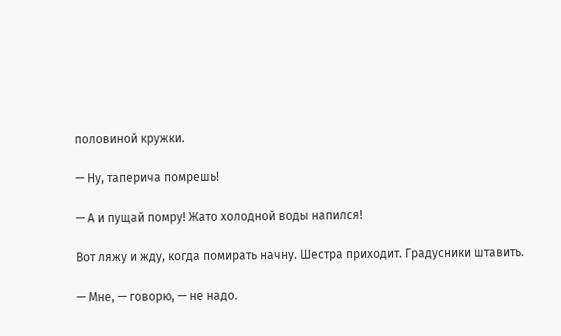половиной кружки.

— Ну, таперича помрешь!

— А и пущай помру! Жато холодной воды напился!

Вот ляжу и жду, когда помирать начну. Шестра приходит. Градусники штавить.

— Мне, — говорю, — не надо.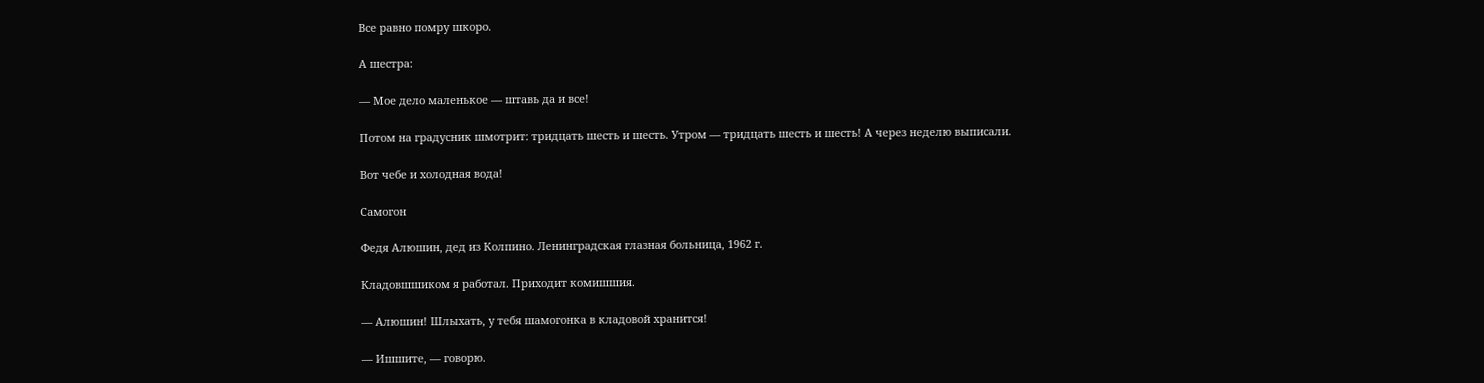Все равно помру шкоро.

А шестра:

— Мое дело маленькое — штавь да и все!

Потом на градусник шмотрит: тридцать шесть и шесть. Утром — тридцать шесть и шесть! А через неделю выписали.

Вот чебе и холодная вода!

Самогон

Федя Алюшин, дед из Колпино. Ленинградская глазная больница, 1962 г.

Кладовшшиком я работал. Приходит комишшия.

— Алюшин! Шлыхать, у тебя шамогонка в кладовой хранится!

— Ишшите, — говорю.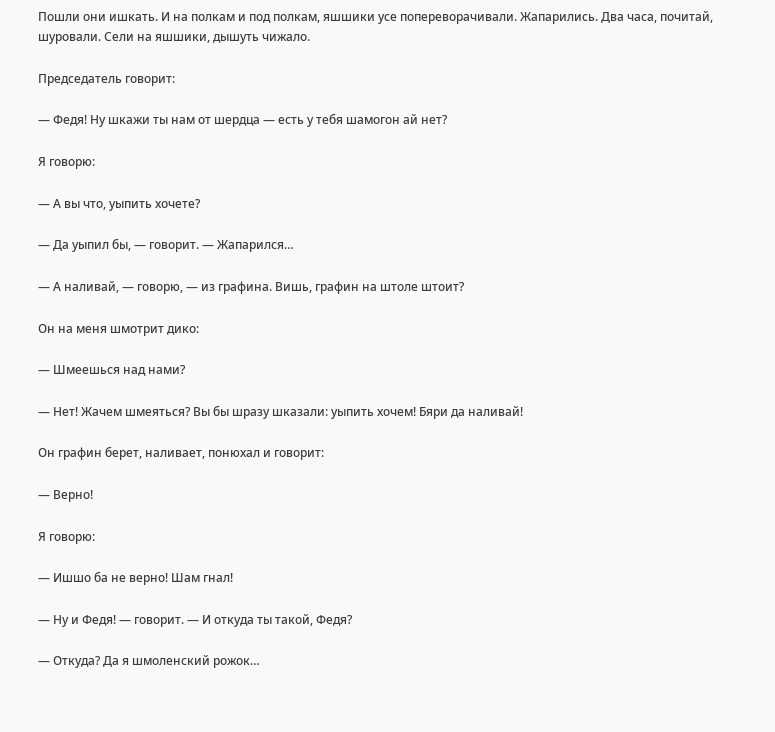Пошли они ишкать. И на полкам и под полкам, яшшики усе попереворачивали. Жапарились. Два часа, почитай, шуровали. Сели на яшшики, дышуть чижало.

Председатель говорит:

— Федя! Ну шкажи ты нам от шердца — есть у тебя шамогон ай нет?

Я говорю:

— А вы что, уыпить хочете?

— Да уыпил бы, — говорит. — Жапарился…

— А наливай, — говорю, — из графина. Вишь, графин на штоле штоит?

Он на меня шмотрит дико:

— Шмеешься над нами?

— Нет! Жачем шмеяться? Вы бы шразу шказали: уыпить хочем! Бяри да наливай!

Он графин берет, наливает, понюхал и говорит:

— Верно!

Я говорю:

— Ишшо ба не верно! Шам гнал!

— Ну и Федя! — говорит. — И откуда ты такой, Федя?

— Откуда? Да я шмоленский рожок…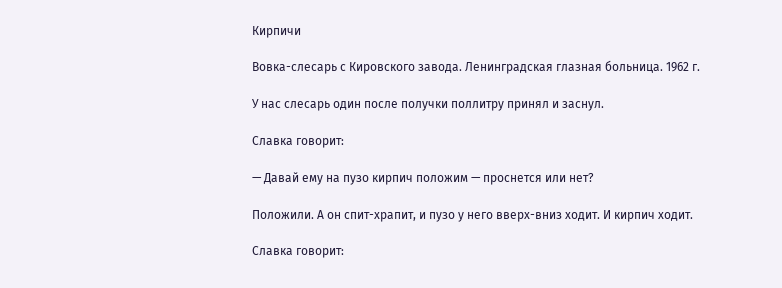Кирпичи

Вовка-слесарь с Кировского завода. Ленинградская глазная больница. 1962 г.

У нас слесарь один после получки поллитру принял и заснул.

Славка говорит:

— Давай ему на пузо кирпич положим — проснется или нет?

Положили. А он спит-храпит, и пузо у него вверх-вниз ходит. И кирпич ходит.

Славка говорит: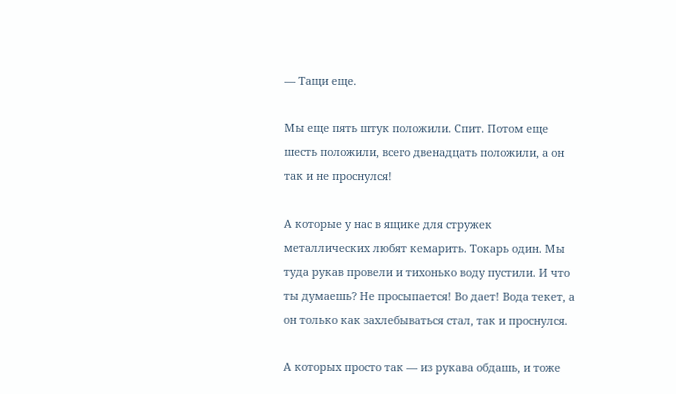— Тащи еще.

Мы еще пять штук положили. Спит. Потом еще шесть положили, всего двенадцать положили, а он так и не проснулся!

А которые у нас в ящике для стружек металлических любят кемарить. Токарь один. Мы туда рукав провели и тихонько воду пустили. И что ты думаешь? Не просыпается! Во дает! Вода текет, а он только как захлебываться стал, так и проснулся.

А которых просто так — из рукава обдашь, и тоже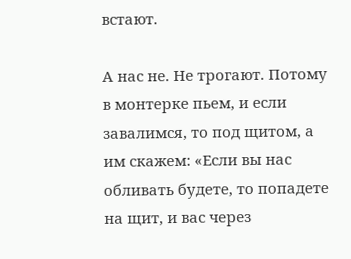встают.

А нас не. Не трогают. Потому в монтерке пьем, и если завалимся, то под щитом, а им скажем: «Если вы нас обливать будете, то попадете на щит, и вас через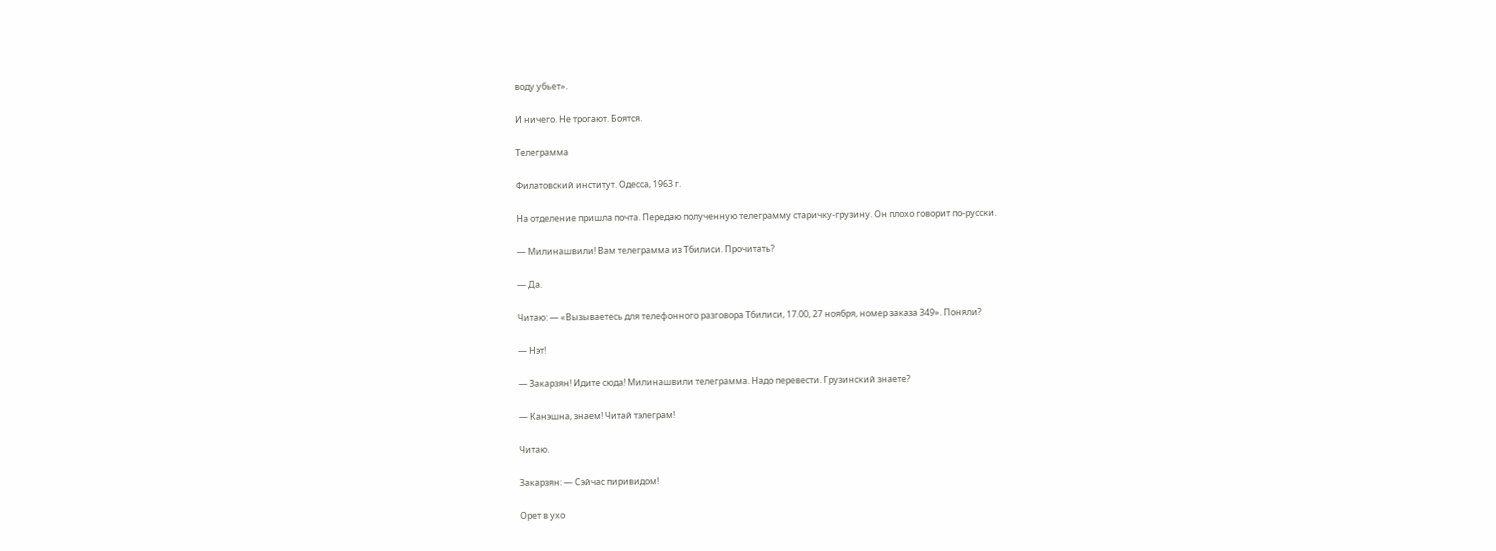воду убьет».

И ничего. Не трогают. Боятся.

Телеграмма

Филатовский институт. Одесса, 1963 г.

На отделение пришла почта. Передаю полученную телеграмму старичку-грузину. Он плохо говорит по-русски.

— Милинашвили! Вам телеграмма из Тбилиси. Прочитать?

— Да.

Читаю: — «Вызываетесь для телефонного разговора Тбилиси, 17.00, 27 ноября, номер заказа 349». Поняли?

— Нэт!

— Закарзян! Идите сюда! Милинашвили телеграмма. Надо перевести. Грузинский знаете?

— Канэшна, знаем! Читай тэлеграм!

Читаю.

Закарзян: — Сэйчас пиривидом!

Орет в ухо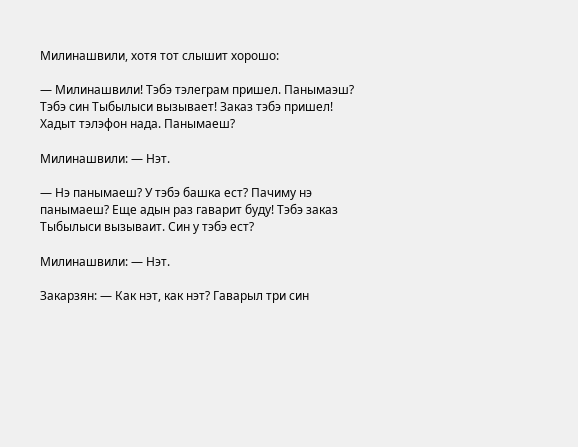Милинашвили, хотя тот слышит хорошо:

— Милинашвили! Тэбэ тэлеграм пришел. Панымаэш? Тэбэ син Тыбылыси вызывает! Заказ тэбэ пришел! Хадыт тэлэфон нада. Панымаеш?

Милинашвили: — Нэт.

— Нэ панымаеш? У тэбэ башка ест? Пачиму нэ панымаеш? Еще адын раз гаварит буду! Тэбэ заказ Тыбылыси вызываит. Син у тэбэ ест?

Милинашвили: — Нэт.

Закарзян: — Как нэт, как нэт? Гаварыл три син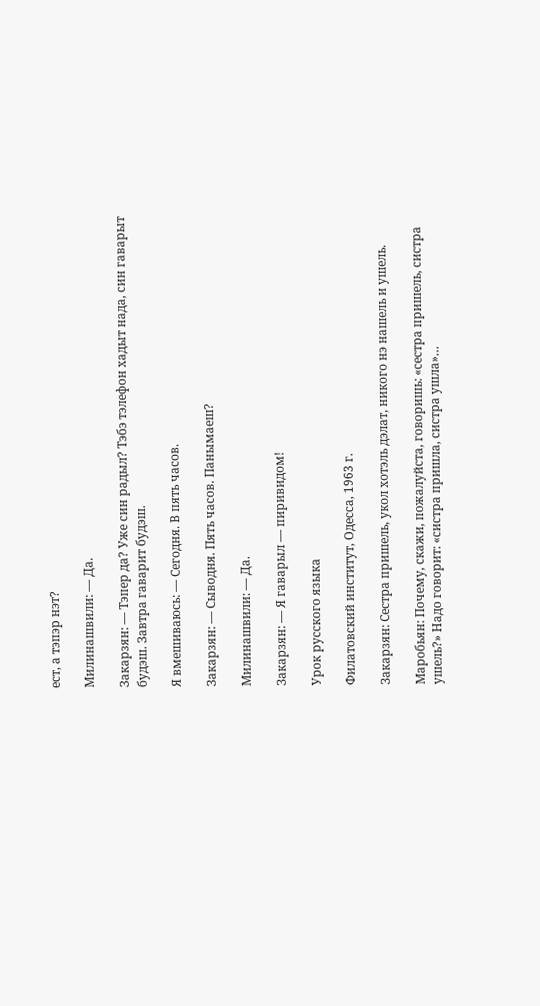ест, а тэпэр нэт?

Милинашвили: — Да.

Закарзян: — Тэпер да? Уже син радыл? Тэбэ тэлефон хадыт нада, син гаварыт будэш. Завтра гаварит будэш.

Я вмешиваюсь: — Сегодня. В пять часов.

Закарзян: — Сыводня. Пять часов. Панымаеш?

Милинашвили: — Да.

Закарзян: — Я гаварыл — пиривидом!

Урок русского языка

Филатовский институт, Одесса, 1963 г.

Закарзян: Сестра пришель, укол хотэль дэлат, никого нэ нашель и ушель.

Маробьян: Почему, скажи, пожалуйста, говоришь: «сестра пришель, систра ушель?» Надо говорит: «систра пришла, систра ушла»…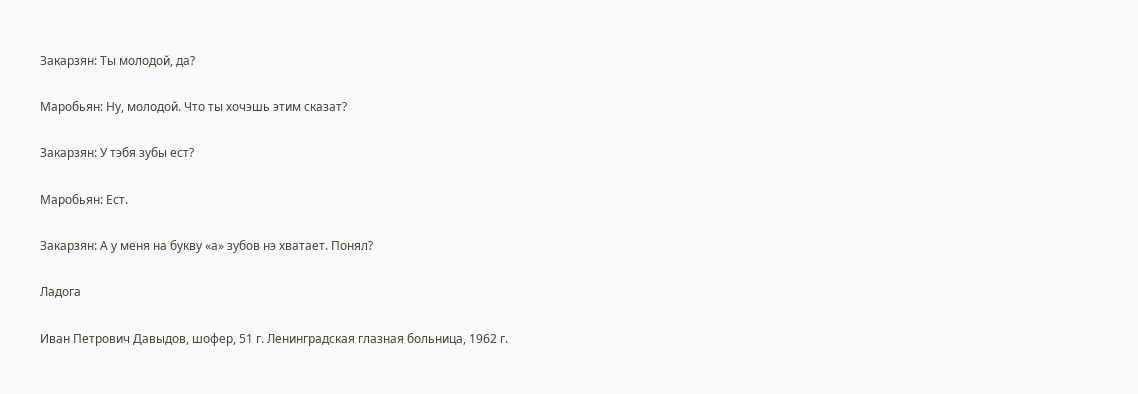Закарзян: Ты молодой, да?

Маробьян: Ну, молодой. Что ты хочэшь этим сказат?

Закарзян: У тэбя зубы ест?

Маробьян: Ест.

Закарзян: А у меня на букву «а» зубов нэ хватает. Понял?

Ладога

Иван Петрович Давыдов, шофер, 51 г. Ленинградская глазная больница, 1962 г.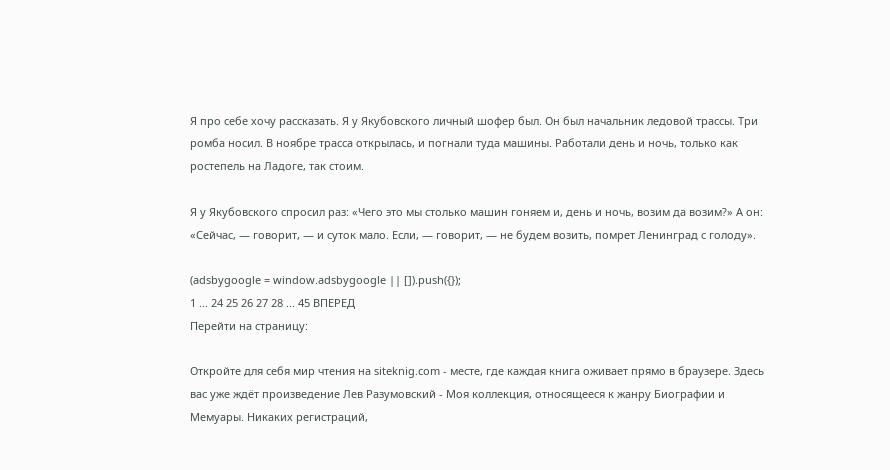Я про себе хочу рассказать. Я у Якубовского личный шофер был. Он был начальник ледовой трассы. Три ромба носил. В ноябре трасса открылась, и погнали туда машины. Работали день и ночь, только как ростепель на Ладоге, так стоим.

Я у Якубовского спросил раз: «Чего это мы столько машин гоняем и, день и ночь, возим да возим?» А он: «Сейчас, — говорит, — и суток мало. Если, — говорит, — не будем возить, помрет Ленинград с голоду».

(adsbygoogle = window.adsbygoogle || []).push({});
1 ... 24 25 26 27 28 ... 45 ВПЕРЕД
Перейти на страницу:

Откройте для себя мир чтения на siteknig.com - месте, где каждая книга оживает прямо в браузере. Здесь вас уже ждёт произведение Лев Разумовский - Моя коллекция, относящееся к жанру Биографии и Мемуары. Никаких регистраций,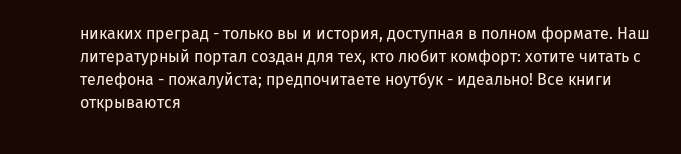никаких преград - только вы и история, доступная в полном формате. Наш литературный портал создан для тех, кто любит комфорт: хотите читать с телефона - пожалуйста; предпочитаете ноутбук - идеально! Все книги открываются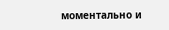моментально и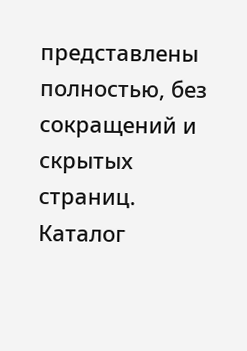представлены полностью, без сокращений и скрытых страниц. Каталог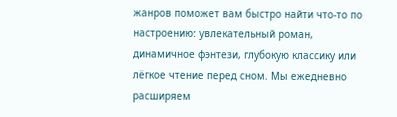жанров поможет вам быстро найти что-то по настроению: увлекательный роман, динамичное фэнтези, глубокую классику или лёгкое чтение перед сном. Мы ежедневно расширяем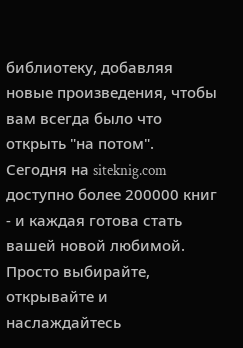библиотеку, добавляя новые произведения, чтобы вам всегда было что открыть "на потом". Сегодня на siteknig.com доступно более 200000 книг - и каждая готова стать вашей новой любимой. Просто выбирайте, открывайте и наслаждайтесь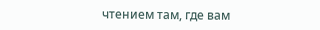чтением там, где вам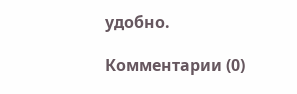удобно.

Комментарии (0)